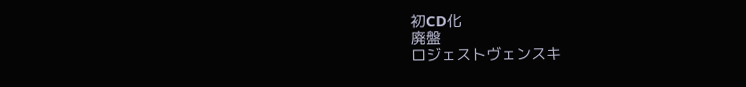初CD化
廃盤
ロジェストヴェンスキ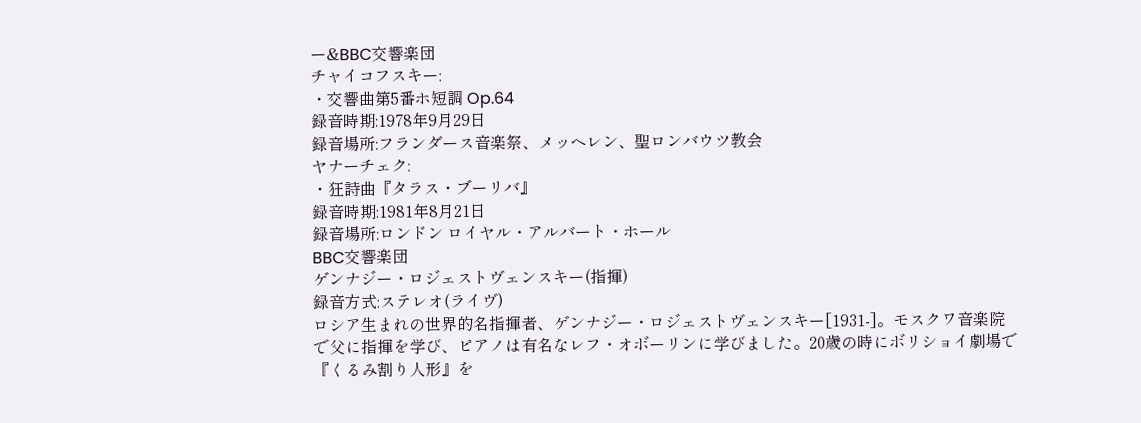ー&BBC交響楽団
チャイコフスキー:
・交響曲第5番ホ短調 Op.64
録音時期:1978年9月29日
録音場所:フランダース音楽祭、メッヘレン、聖ロンバウツ教会
ヤナーチェク:
・狂詩曲『タラス・ブーリバ』
録音時期:1981年8月21日
録音場所:ロンドン ロイヤル・アルバート・ホール
BBC交響楽団
ゲンナジー・ロジェストヴェンスキー(指揮)
録音方式:ステレオ(ライヴ)
ロシア生まれの世界的名指揮者、ゲンナジー・ロジェストヴェンスキー[1931-]。モスクワ音楽院で父に指揮を学び、ピアノは有名なレフ・オボーリンに学びました。20歳の時にボリショイ劇場で『くるみ割り人形』を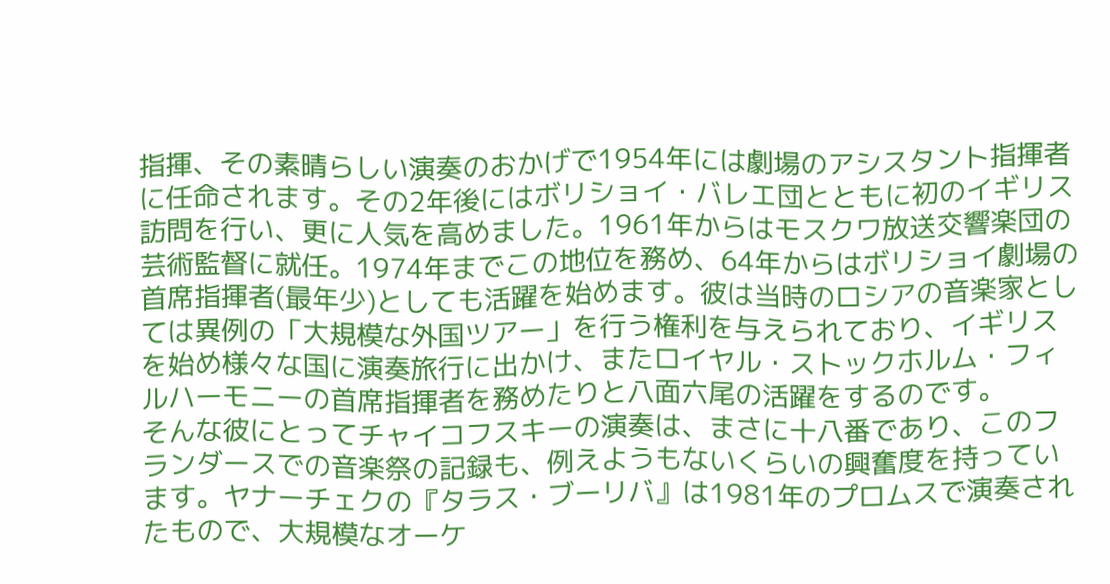指揮、その素晴らしい演奏のおかげで1954年には劇場のアシスタント指揮者に任命されます。その2年後にはボリショイ・バレエ団とともに初のイギリス訪問を行い、更に人気を高めました。1961年からはモスクワ放送交響楽団の芸術監督に就任。1974年までこの地位を務め、64年からはボリショイ劇場の首席指揮者(最年少)としても活躍を始めます。彼は当時のロシアの音楽家としては異例の「大規模な外国ツアー」を行う権利を与えられており、イギリスを始め様々な国に演奏旅行に出かけ、またロイヤル・ストックホルム・フィルハーモニーの首席指揮者を務めたりと八面六尾の活躍をするのです。
そんな彼にとってチャイコフスキーの演奏は、まさに十八番であり、このフランダースでの音楽祭の記録も、例えようもないくらいの興奮度を持っています。ヤナーチェクの『タラス・ブーリバ』は1981年のプロムスで演奏されたもので、大規模なオーケ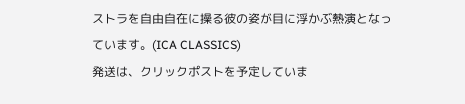ストラを自由自在に操る彼の姿が目に浮かぶ熱演となっています。(ICA CLASSICS)
発送は、クリックポストを予定していま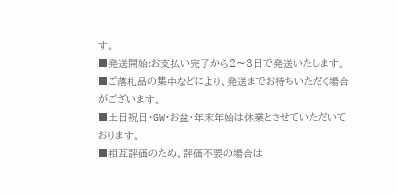す。
■発送開始:お支払い完了から2〜3日で発送いたします。
■ご落札品の集中などにより、発送までお待ちいただく場合がございます。
■土日祝日・GW・お盆・年末年始は休業とさせていただいております。
■相互評価のため、評価不要の場合は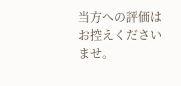当方への評価はお控えくださいませ。